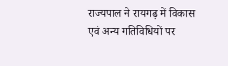राज्यपाल ने रायगढ़ में विकास एवं अन्य गतिविधियों पर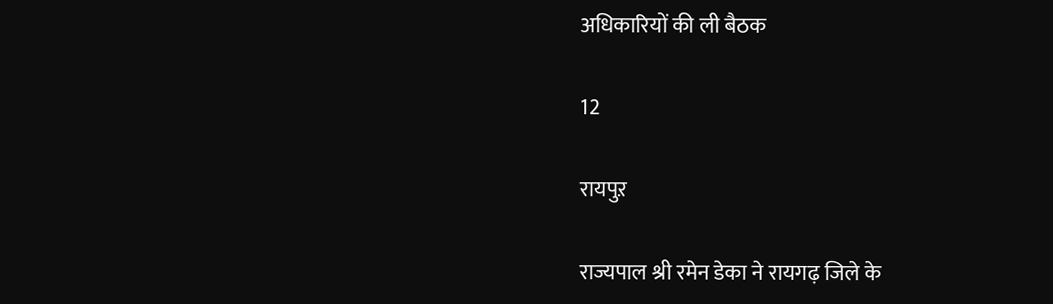अधिकारियों की ली बैठक

12

रायपुऱ

राज्यपाल श्री रमेन डेका ने रायगढ़ जिले के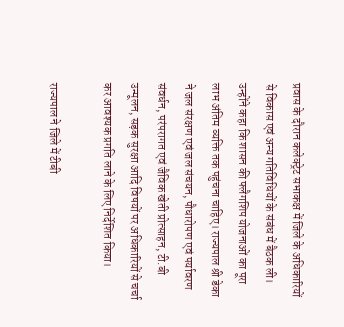प्रवास के दौरान कलेक्ट्रेट सभाकक्ष में जिले के अधिकारियों से विकास एवं अन्य गतिविधियों के संबंध में बैठक ली। उन्होंने कहा कि शासन की फ्लैगशिप योजनाओं का पूरा लाभ अंतिम व्यक्ति तक पहुंचना चाहिए। राज्यपाल श्री डेका ने जल संरक्षण एवं जल संचयन, पौधारोपण एवं पर्यावरण संवर्धन, परंपरागत एवं जैविक खेती प्रोत्साहन, टी.बी उन्मूलन, सड़क सुरक्षा आदि विषयों पर अधिकारियों से चर्चा कर आवश्यक प्रगति लाने के लिए निर्देशित किया।

राज्यपाल ने जिले में टीबी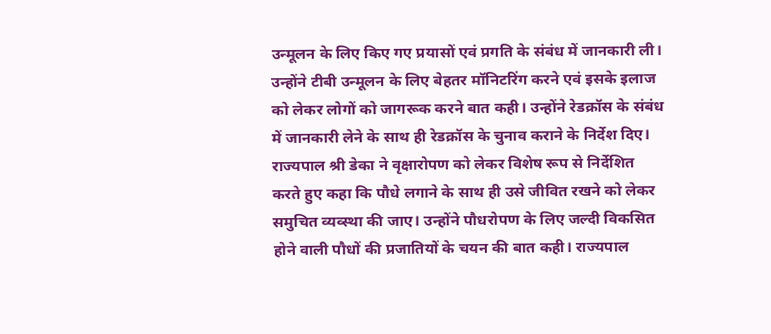उन्मूलन के लिए किए गए प्रयासों एवं प्रगति के संबंध में जानकारी ली। उन्होंने टीबी उन्मूलन के लिए बेहतर मॉनिटरिंग करने एवं इसके इलाज को लेकर लोगों को जागरूक करने बात कही। उन्होंने रेडक्रॉस के संबंध में जानकारी लेने के साथ ही रेडक्रॉस के चुनाव कराने के निर्देश दिए। राज्यपाल श्री डेका ने वृक्षारोपण को लेकर विशेष रूप से निर्देशित करते हुए कहा कि पौधे लगाने के साथ ही उसे जीवित रखने को लेकर समुचित व्यव्स्था की जाए। उन्होंने पौधरोपण के लिए जल्दी विकसित होने वाली पौधों की प्रजातियों के चयन की बात कही। राज्यपाल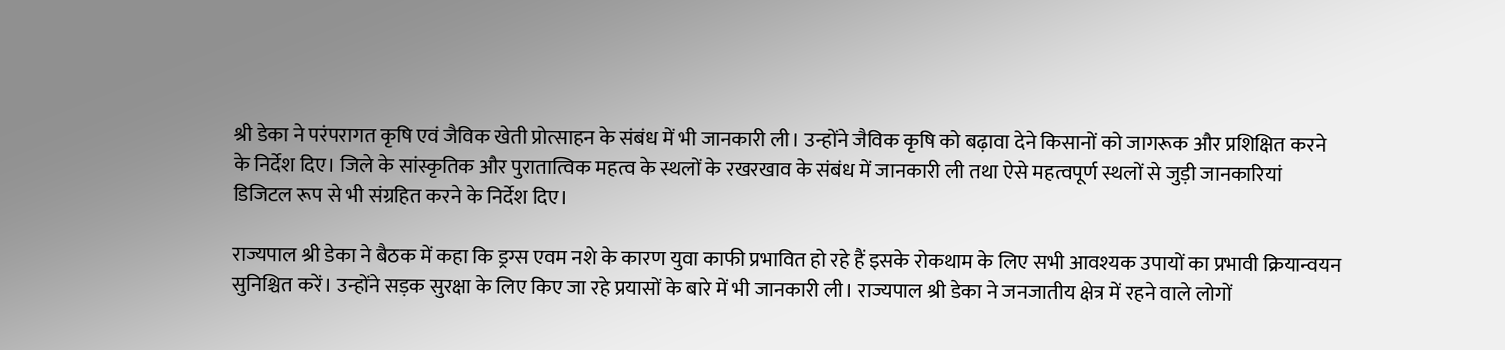श्री डेका ने परंपरागत कृषि एवं जैविक खेती प्रोत्साहन के संबंध में भी जानकारी ली। उन्होंने जैविक कृषि को बढ़ावा देने किसानों को जागरूक और प्रशिक्षित करने के निर्देश दिए। जिले के सांस्कृतिक और पुरातात्विक महत्व के स्थलों के रखरखाव के संबंध में जानकारी ली तथा ऐसे महत्वपूर्ण स्थलों से जुड़ी जानकारियां डिजिटल रूप से भी संग्रहित करने के निर्देश दिए।

राज्यपाल श्री डेका ने बैठक में कहा कि ड्रग्स एवम नशे के कारण युवा काफी प्रभावित हो रहे हैं इसके रोकथाम के लिए सभी आवश्यक उपायों का प्रभावी क्रियान्वयन सुनिश्चित करें। उन्होंने सड़क सुरक्षा के लिए किए जा रहे प्रयासों के बारे में भी जानकारी ली। राज्यपाल श्री डेका ने जनजातीय क्षेत्र में रहने वाले लोगों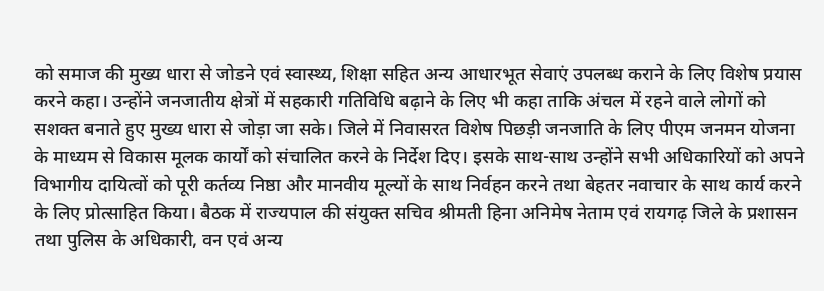को समाज की मुख्य धारा से जोडने एवं स्वास्थ्य, शिक्षा सहित अन्य आधारभूत सेवाएं उपलब्ध कराने के लिए विशेष प्रयास करने कहा। उन्होंने जनजातीय क्षेत्रों में सहकारी गतिविधि बढ़ाने के लिए भी कहा ताकि अंचल में रहने वाले लोगों को सशक्त बनाते हुए मुख्य धारा से जोड़ा जा सके। जिले में निवासरत विशेष पिछड़ी जनजाति के लिए पीएम जनमन योजना के माध्यम से विकास मूलक कार्यों को संचालित करने के निर्देश दिए। इसके साथ-साथ उन्होंने सभी अधिकारियों को अपने विभागीय दायित्वों को पूरी कर्तव्य निष्ठा और मानवीय मूल्यों के साथ निर्वहन करने तथा बेहतर नवाचार के साथ कार्य करने के लिए प्रोत्साहित किया। बैठक में राज्यपाल की संयुक्त सचिव श्रीमती हिना अनिमेष नेताम एवं रायगढ़ जिले के प्रशासन तथा पुलिस के अधिकारी, वन एवं अन्य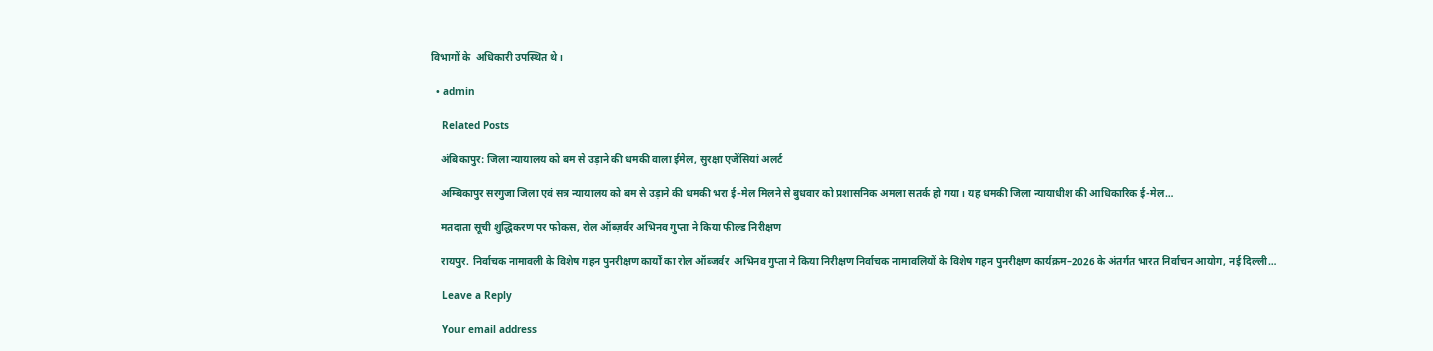विभागों के  अधिकारी उपस्थित थे।

  • admin

    Related Posts

    अंबिकापुर: जिला न्यायालय को बम से उड़ाने की धमकी वाला ईमेल, सुरक्षा एजेंसियां अलर्ट

    अम्बिकापुर सरगुजा जिला एवं सत्र न्यायालय को बम से उड़ाने की धमकी भरा ई-मेल मिलने से बुधवार को प्रशासनिक अमला सतर्क हो गया। यह धमकी जिला न्यायाधीश की आधिकारिक ई-मेल…

    मतदाता सूची शुद्धिकरण पर फोकस, रोल ऑब्ज़र्वर अभिनव गुप्ता ने किया फील्ड निरीक्षण

    रायपुर. निर्वाचक नामावली के विशेष गहन पुनरीक्षण कार्यों का रोल ऑब्जर्वर  अभिनव गुप्ता ने किया निरीक्षण निर्वाचक नामावलियों के विशेष गहन पुनरीक्षण कार्यक्रम–2026 के अंतर्गत भारत निर्वाचन आयोग, नई दिल्ली…

    Leave a Reply

    Your email address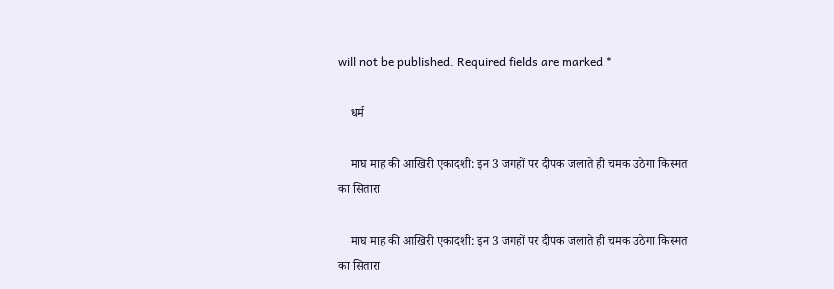will not be published. Required fields are marked *

    धर्म

    माघ माह की आखिरी एकादशी: इन 3 जगहों पर दीपक जलाते ही चमक उठेगा किस्मत का सितारा

    माघ माह की आखिरी एकादशी: इन 3 जगहों पर दीपक जलाते ही चमक उठेगा किस्मत का सितारा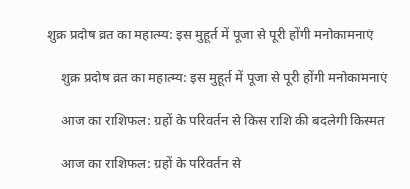शुक्र प्रदोष व्रत का महात्म्य: इस मुहूर्त में पूजा से पूरी होंगी मनोकामनाएं

    शुक्र प्रदोष व्रत का महात्म्य: इस मुहूर्त में पूजा से पूरी होंगी मनोकामनाएं

    आज का राशिफल: ग्रहों के परिवर्तन से किस राशि की बदलेगी किस्मत

    आज का राशिफल: ग्रहों के परिवर्तन से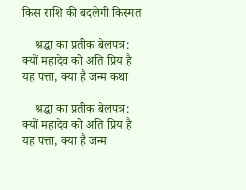किस राशि की बदलेगी किस्मत

    श्रद्धा का प्रतीक बेलपत्र: क्यों महादेव को अति प्रिय है यह पत्ता, क्या है जन्म कथा

    श्रद्धा का प्रतीक बेलपत्र: क्यों महादेव को अति प्रिय है यह पत्ता, क्या है जन्म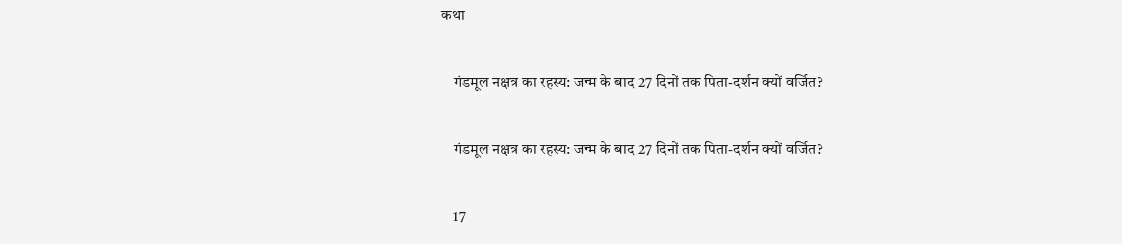कथा

    गंडमूल नक्षत्र का रहस्य: जन्म के बाद 27 दिनों तक पिता-दर्शन क्यों वर्जित?

    गंडमूल नक्षत्र का रहस्य: जन्म के बाद 27 दिनों तक पिता-दर्शन क्यों वर्जित?

    17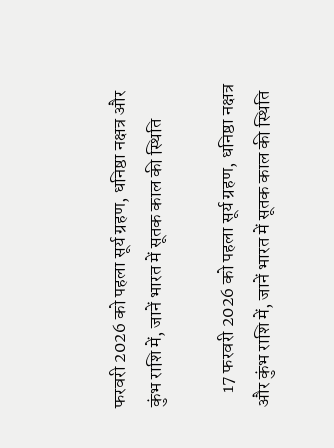फरवरी 2026 को पहला सूर्य ग्रहण, धनिष्ठा नक्षत्र और कुंभ राशि में, जानें भारत में सूतक काल की स्थिति

    17 फरवरी 2026 को पहला सूर्य ग्रहण, धनिष्ठा नक्षत्र और कुंभ राशि में, जानें भारत में सूतक काल की स्थिति